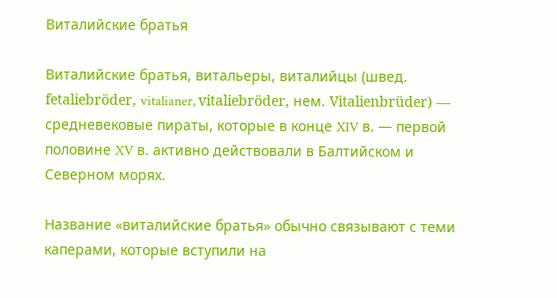Виталийские братья

Виталийские братья, витальеры, виталийцы (швед. fetaliebröder, vitalianer, vitaliebröder, нем. Vitalienbrüder) — средневековые пираты, которые в конце XIV в. — первой половине XV в. активно действовали в Балтийском и Северном морях.

Название «виталийские братья» обычно связывают с теми каперами, которые вступили на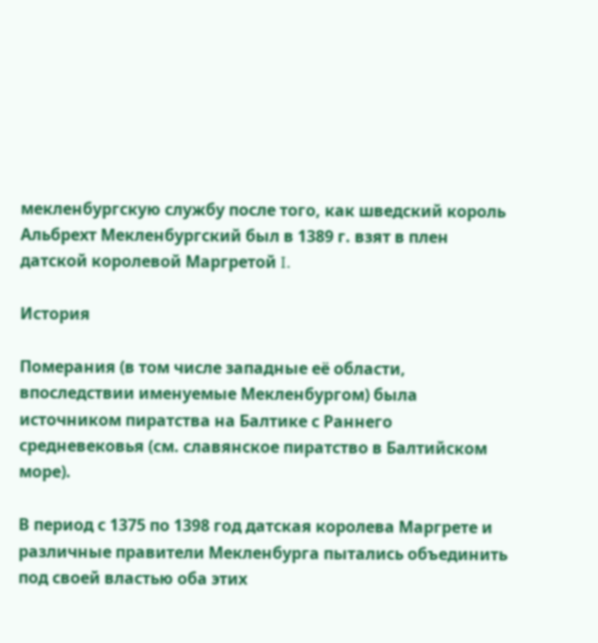мекленбургскую службу после того, как шведский король Альбрехт Мекленбургский был в 1389 г. взят в плен датской королевой Маргретой I.

История

Померания (в том числе западные её области, впоследствии именуемые Мекленбургом) была источником пиратства на Балтике с Раннего средневековья (см. славянское пиратство в Балтийском море).

В период с 1375 по 1398 год датская королева Маргрете и различные правители Мекленбурга пытались объединить под своей властью оба этих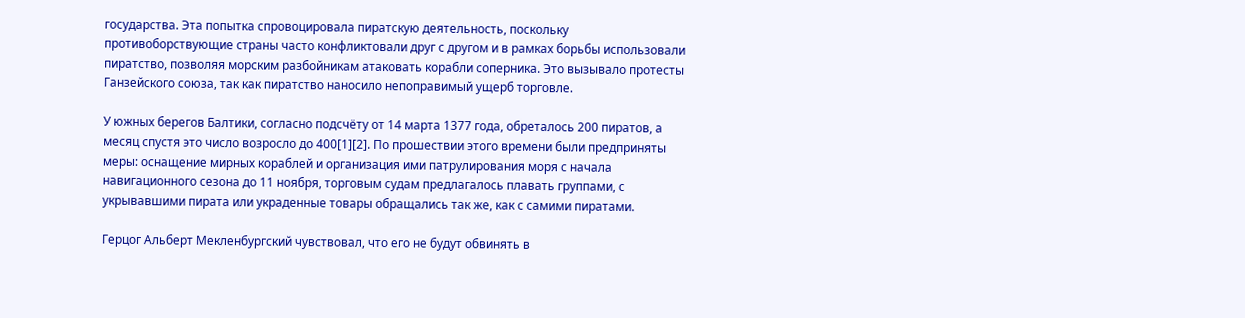государства. Эта попытка спровоцировала пиратскую деятельность, поскольку противоборствующие страны часто конфликтовали друг с другом и в рамках борьбы использовали пиратство, позволяя морским разбойникам атаковать корабли соперника. Это вызывало протесты Ганзейского союза, так как пиратство наносило непоправимый ущерб торговле.

У южных берегов Балтики, согласно подсчёту от 14 марта 1377 года, обреталось 200 пиратов, а месяц спустя это число возросло до 400[1][2]. По прошествии этого времени были предприняты меры: оснащение мирных кораблей и организация ими патрулирования моря с начала навигационного сезона до 11 ноября, торговым судам предлагалось плавать группами, с укрывавшими пирата или украденные товары обращались так же, как с самими пиратами.

Герцог Альберт Мекленбургский чувствовал, что его не будут обвинять в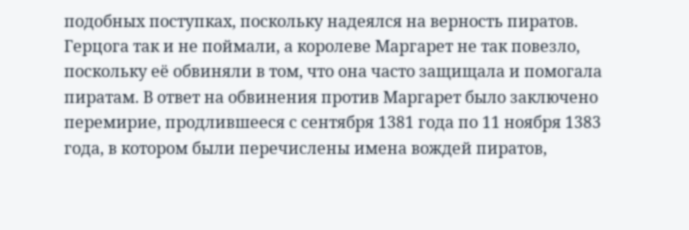подобных поступках, поскольку надеялся на верность пиратов. Герцога так и не поймали, а королеве Маргарет не так повезло, поскольку её обвиняли в том, что она часто защищала и помогала пиратам. В ответ на обвинения против Маргарет было заключено перемирие, продлившееся с сентября 1381 года по 11 ноября 1383 года, в котором были перечислены имена вождей пиратов,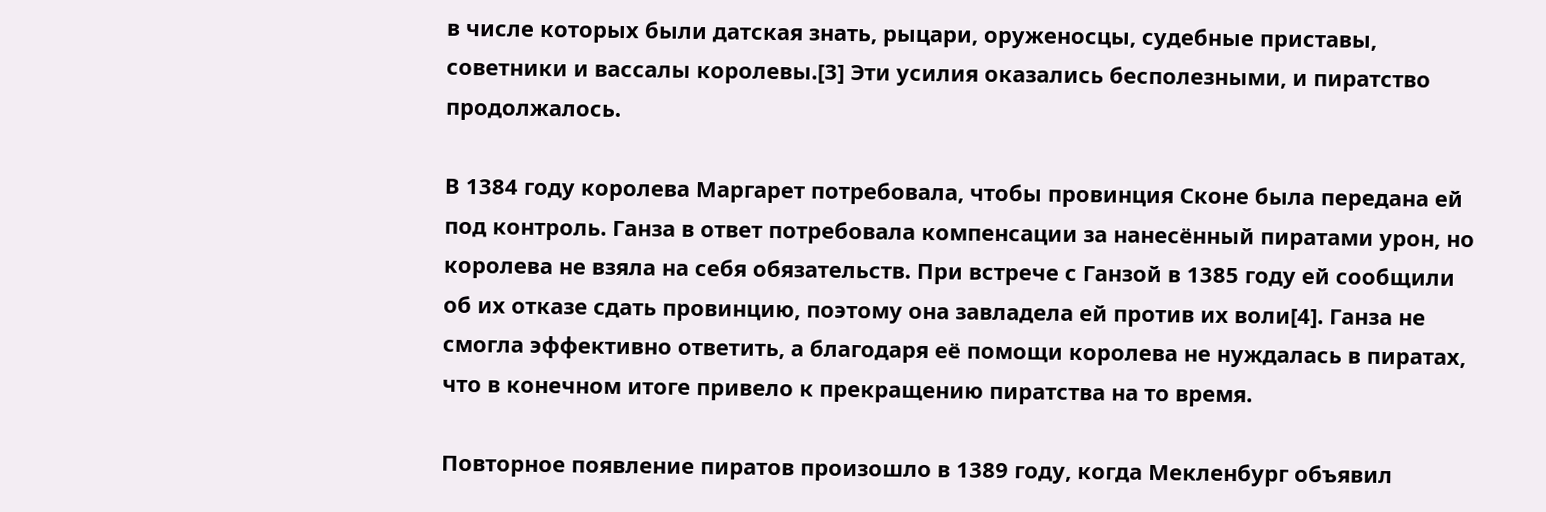в числе которых были датская знать, рыцари, оруженосцы, судебные приставы, советники и вассалы королевы.[3] Эти усилия оказались бесполезными, и пиратство продолжалось.

В 1384 году королева Маргарет потребовала, чтобы провинция Сконе была передана ей под контроль. Ганза в ответ потребовала компенсации за нанесённый пиратами урон, но королева не взяла на себя обязательств. При встрече с Ганзой в 1385 году ей сообщили об их отказе сдать провинцию, поэтому она завладела ей против их воли[4]. Ганза не смогла эффективно ответить, а благодаря её помощи королева не нуждалась в пиратах, что в конечном итоге привело к прекращению пиратства на то время.

Повторное появление пиратов произошло в 1389 году, когда Мекленбург объявил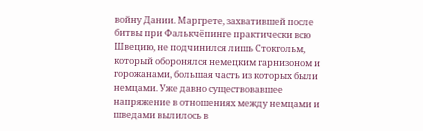войну Дании. Маргрете, захватившей после битвы при Фалькчёпинге практически всю Швецию, не подчинился лишь Стокгольм, который оборонялся немецким гарнизоном и горожанами, большая часть из которых были немцами. Уже давно существовавшее напряжение в отношениях между немцами и шведами вылилось в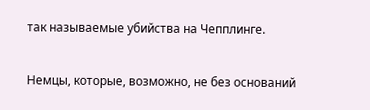так называемые убийства на Чепплинге.

Немцы, которые, возможно, не без оснований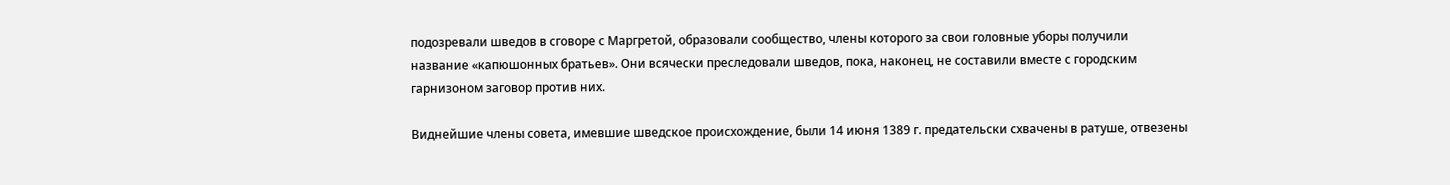подозревали шведов в сговоре с Маргретой, образовали сообщество, члены которого за свои головные уборы получили название «капюшонных братьев». Они всячески преследовали шведов, пока, наконец, не составили вместе с городским гарнизоном заговор против них.

Виднейшие члены совета, имевшие шведское происхождение, были 14 июня 1389 г. предательски схвачены в ратуше, отвезены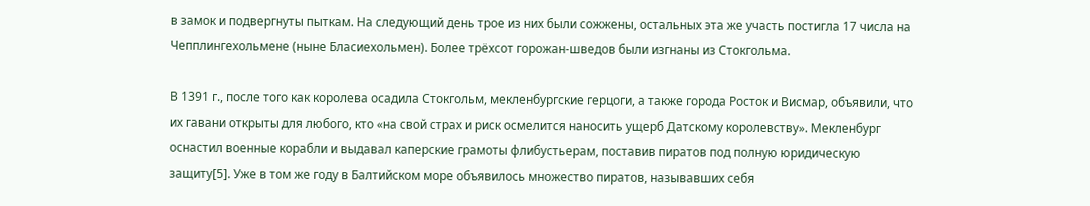в замок и подвергнуты пыткам. На следующий день трое из них были сожжены, остальных эта же участь постигла 17 числа на Чепплингехольмене (ныне Бласиехольмен). Более трёхсот горожан-шведов были изгнаны из Стокгольма.

В 1391 г., после того как королева осадила Стокгольм, мекленбургские герцоги, а также города Росток и Висмар, объявили, что их гавани открыты для любого, кто «на свой страх и риск осмелится наносить ущерб Датскому королевству». Мекленбург оснастил военные корабли и выдавал каперские грамоты флибустьерам, поставив пиратов под полную юридическую защиту[5]. Уже в том же году в Балтийском море объявилось множество пиратов, называвших себя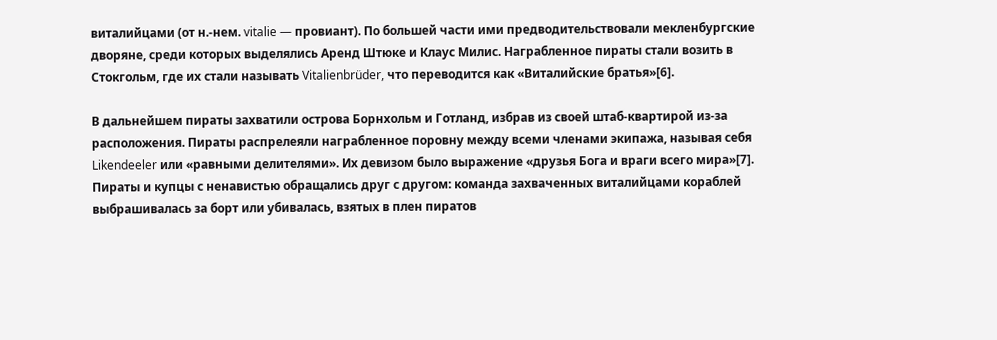виталийцами (от н.-нем. vitalie — провиант). По большей части ими предводительствовали мекленбургские дворяне, среди которых выделялись Аренд Штюке и Клаус Милис. Награбленное пираты стали возить в Стокгольм, где их стали называть Vitalienbrüder, что переводится как «Виталийские братья»[6].

В дальнейшем пираты захватили острова Борнхольм и Готланд, избрав из своей штаб-квартирой из-за расположения. Пираты распрелеяли награбленное поровну между всеми членами экипажа, называя себя Likendeeler или «равными делителями». Их девизом было выражение «друзья Бога и враги всего мира»[7]. Пираты и купцы с ненавистью обращались друг с другом: команда захваченных виталийцами кораблей выбрашивалась за борт или убивалась, взятых в плен пиратов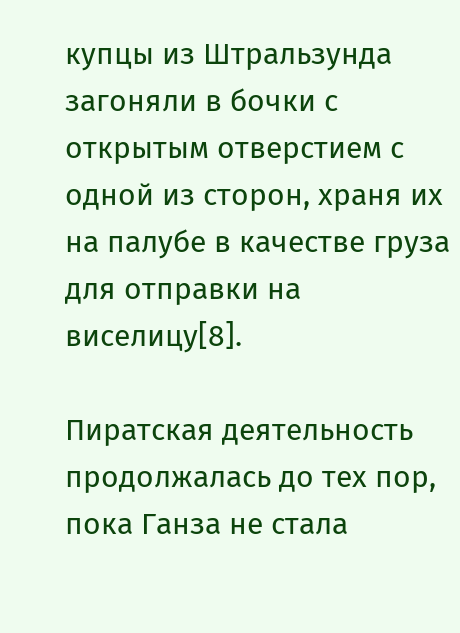купцы из Штральзунда загоняли в бочки с открытым отверстием с одной из сторон, храня их на палубе в качестве груза для отправки на виселицу[8].

Пиратская деятельность продолжалась до тех пор, пока Ганза не стала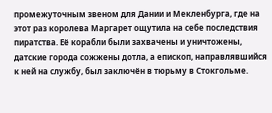промежуточным звеном для Дании и Мекленбурга, где на этот раз королева Маргарет ощутила на себе последствия пиратства. Её корабли были захвачены и уничтожены, датские города сожжены дотла, а епископ, направлявшийся к ней на службу, был заключён в тюрьму в Стокгольме.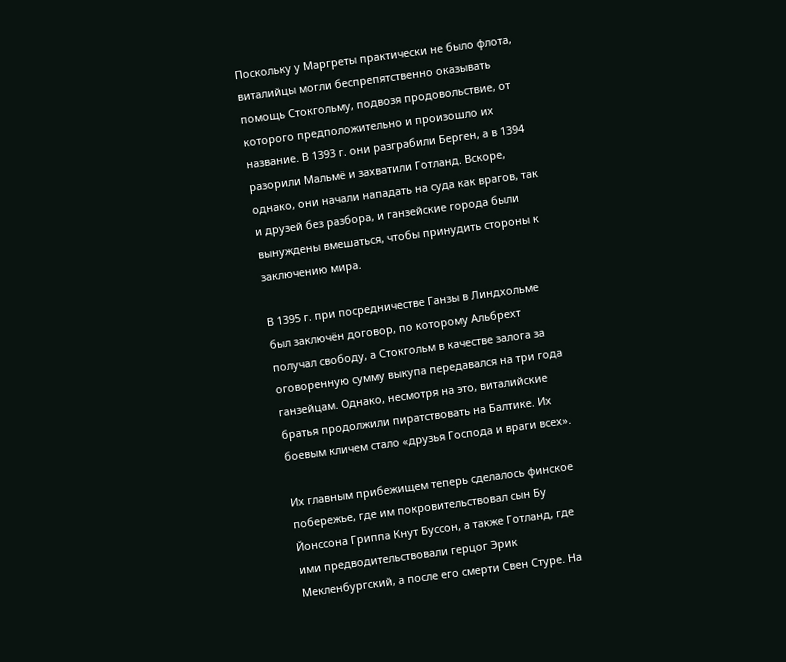Поскольку у Маргреты практически не было флота, виталийцы могли беспрепятственно оказывать помощь Стокгольму, подвозя продовольствие, от которого предположительно и произошло их название. В 1393 г. они разграбили Берген, а в 1394 разорили Мальмё и захватили Готланд. Вскоре, однако, они начали нападать на суда как врагов, так и друзей без разбора, и ганзейские города были вынуждены вмешаться, чтобы принудить стороны к заключению мира.

В 1395 г. при посредничестве Ганзы в Линдхольме был заключён договор, по которому Альбрехт получал свободу, а Стокгольм в качестве залога за оговоренную сумму выкупа передавался на три года ганзейцам. Однако, несмотря на это, виталийские братья продолжили пиратствовать на Балтике. Их боевым кличем стало «друзья Господа и враги всех».

Их главным прибежищем теперь сделалось финское побережье, где им покровительствовал сын Бу Йонссона Гриппа Кнут Буссон, а также Готланд, где ими предводительствовали герцог Эрик Мекленбургский, а после его смерти Свен Стуре. На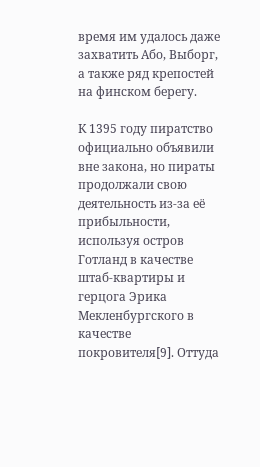время им удалось даже захватить Або, Выборг, а также ряд крепостей на финском берегу.

К 1395 году пиратство официально объявили вне закона, но пираты продолжали свою деятельность из-за её прибыльности, используя остров Готланд в качестве штаб-квартиры и герцога Эрика Мекленбургского в качестве покровителя[9]. Оттуда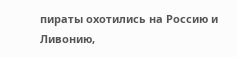пираты охотились на Россию и Ливонию,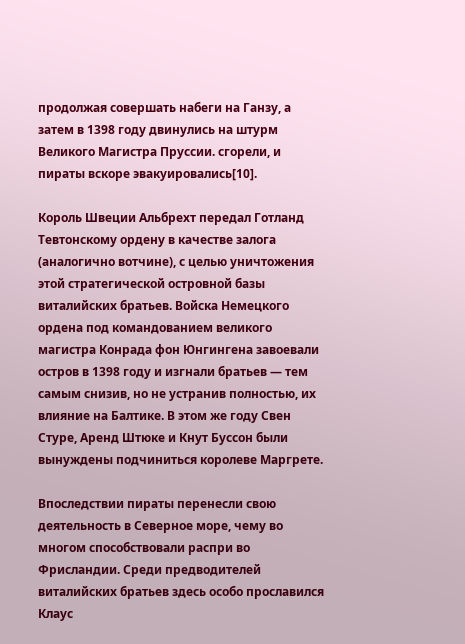продолжая совершать набеги на Ганзу, а затем в 1398 году двинулись на штурм Великого Магистра Пруссии. сгорели, и пираты вскоре эвакуировались[10].

Король Швеции Альбрехт передал Готланд Тевтонскому ордену в качестве залога (аналогично вотчине), с целью уничтожения этой стратегической островной базы виталийских братьев. Войска Немецкого ордена под командованием великого магистра Конрада фон Юнгингена завоевали остров в 1398 году и изгнали братьев — тем самым снизив, но не устранив полностью, их влияние на Балтике. В этом же году Свен Стуре, Аренд Штюке и Кнут Буссон были вынуждены подчиниться королеве Маргрете.

Впоследствии пираты перенесли свою деятельность в Северное море, чему во многом способствовали распри во Фрисландии. Среди предводителей виталийских братьев здесь особо прославился Клаус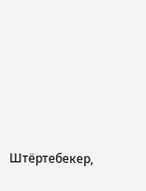Штёртебекер,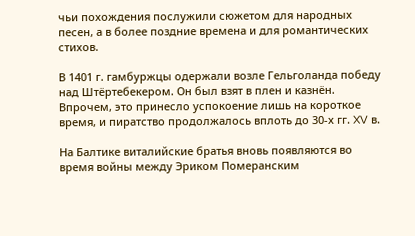чьи похождения послужили сюжетом для народных песен, а в более поздние времена и для романтических стихов.

В 1401 г. гамбуржцы одержали возле Гельголанда победу над Штёртебекером. Он был взят в плен и казнён. Впрочем, это принесло успокоение лишь на короткое время, и пиратство продолжалось вплоть до 30-х гг. XV в.

На Балтике виталийские братья вновь появляются во время войны между Эриком Померанским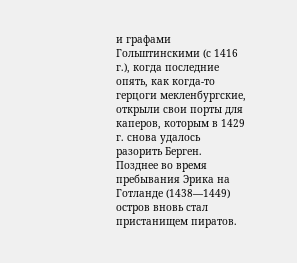и графами Гольштинскими (с 1416 г.), когда последние опять, как когда-то герцоги мекленбургские, открыли свои порты для каперов, которым в 1429 г. снова удалось разорить Берген. Позднее во время пребывания Эрика на Готланде (1438—1449) остров вновь стал пристанищем пиратов.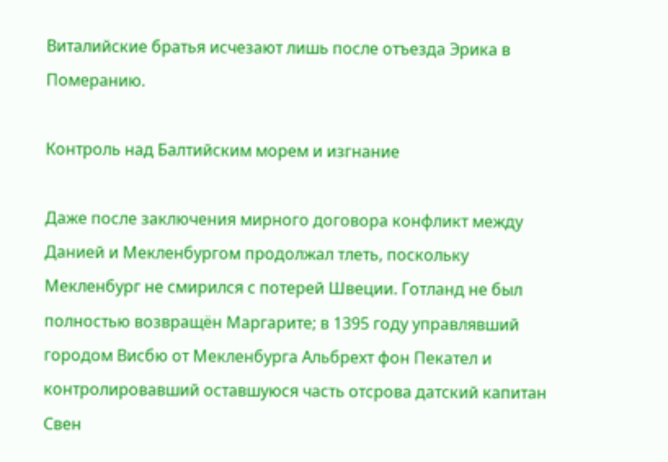Виталийские братья исчезают лишь после отъезда Эрика в Померанию.

Контроль над Балтийским морем и изгнание

Даже после заключения мирного договора конфликт между Данией и Мекленбургом продолжал тлеть, поскольку Мекленбург не смирился с потерей Швеции. Готланд не был полностью возвращён Маргарите; в 1395 году управлявший городом Висбю от Мекленбурга Альбрехт фон Пекател и контролировавший оставшуюся часть отсрова датский капитан Свен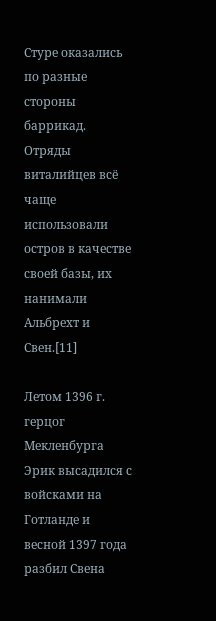Стуре оказались по разные стороны баррикад. Отряды виталийцев всё чаще использовали остров в качестве своей базы, их нанимали Альбрехт и Свен.[11]

Летом 1396 г. герцог Мекленбурга Эрик высадился с войсками на Готланде и весной 1397 года разбил Свена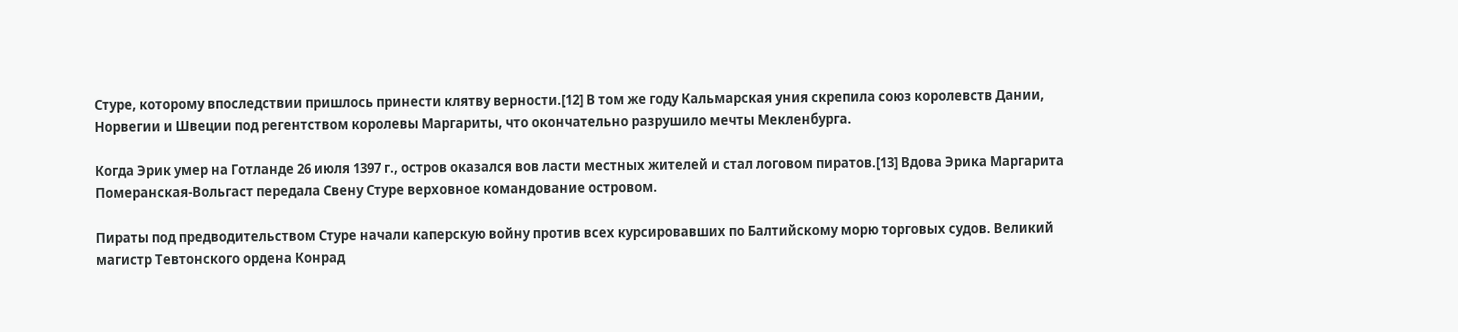Стуре, которому впоследствии пришлось принести клятву верности.[12] В том же году Кальмарская уния скрепила союз королевств Дании, Норвегии и Швеции под регентством королевы Маргариты, что окончательно разрушило мечты Мекленбурга.

Когда Эрик умер на Готланде 26 июля 1397 г., остров оказался вов ласти местных жителей и стал логовом пиратов.[13] Вдова Эрика Маргарита Померанская-Вольгаст передала Свену Стуре верховное командование островом.

Пираты под предводительством Стуре начали каперскую войну против всех курсировавших по Балтийскому морю торговых судов. Великий магистр Тевтонского ордена Конрад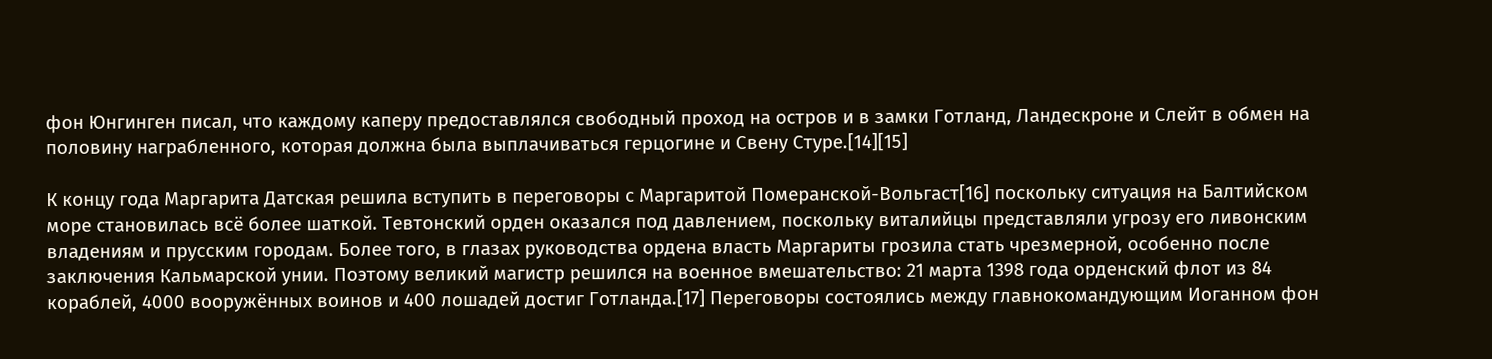фон Юнгинген писал, что каждому каперу предоставлялся свободный проход на остров и в замки Готланд, Ландескроне и Слейт в обмен на половину награбленного, которая должна была выплачиваться герцогине и Свену Стуре.[14][15]

К концу года Маргарита Датская решила вступить в переговоры с Маргаритой Померанской-Вольгаст[16] поскольку ситуация на Балтийском море становилась всё более шаткой. Тевтонский орден оказался под давлением, поскольку виталийцы представляли угрозу его ливонским владениям и прусским городам. Более того, в глазах руководства ордена власть Маргариты грозила стать чрезмерной, особенно после заключения Кальмарской унии. Поэтому великий магистр решился на военное вмешательство: 21 марта 1398 года орденский флот из 84 кораблей, 4000 вооружённых воинов и 400 лошадей достиг Готланда.[17] Переговоры состоялись между главнокомандующим Иоганном фон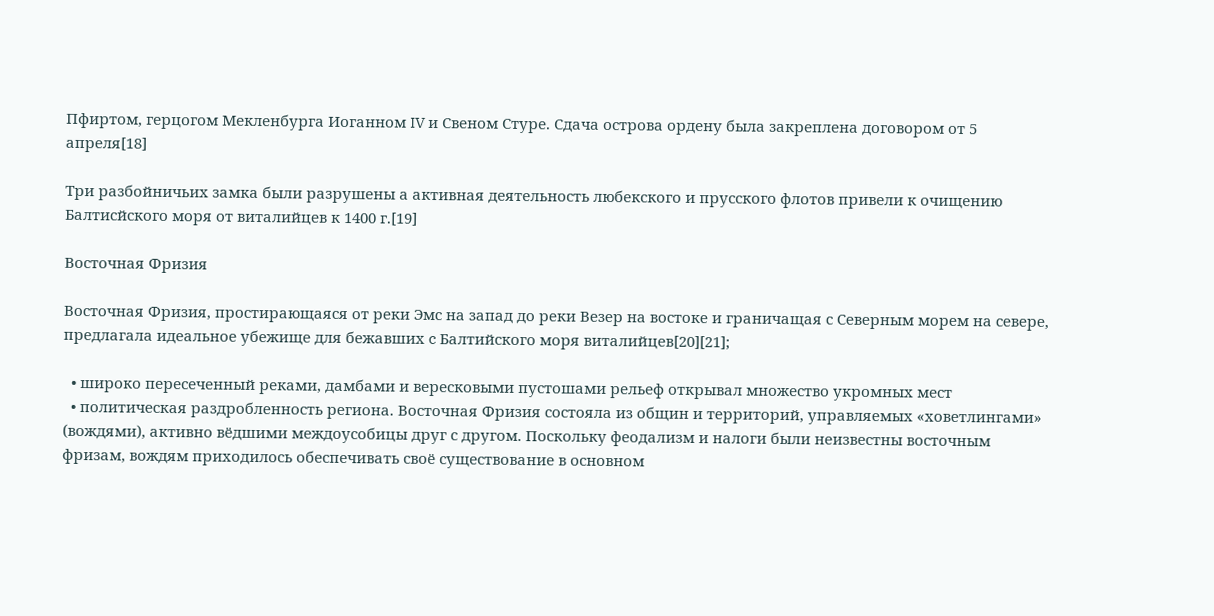Пфиртом, герцогом Мекленбурга Иоганном IV и Свеном Стуре. Сдача острова ордену была закреплена договором от 5 апреля[18]

Три разбойничьих замка были разрушены а активная деятельность любекского и прусского флотов привели к очищению Балтисйского моря от виталийцев к 1400 г.[19]

Восточная Фризия

Восточная Фризия, простирающаяся от реки Эмс на запад до реки Везер на востоке и граничащая с Северным морем на севере, предлагала идеальное убежище для бежавших c Балтийского моря виталийцев[20][21];

  • широко пересеченный реками, дамбами и вересковыми пустошами рельеф открывал множество укромных мест
  • политическая раздробленность региона. Восточная Фризия состояла из общин и территорий, управляемых «ховетлингами» (вождями), активно вёдшими междоусобицы друг с другом. Поскольку феодализм и налоги были неизвестны восточным фризам, вождям приходилось обеспечивать своё существование в основном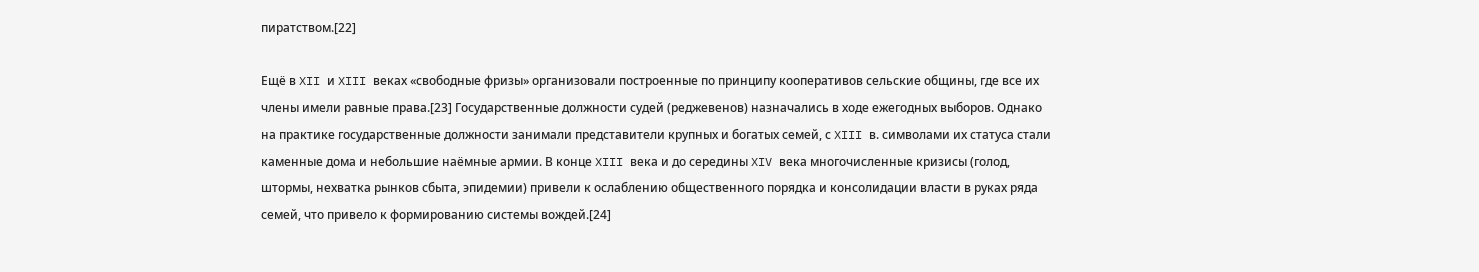пиратством.[22]

Ещё в XII и XIII веках «свободные фризы» организовали построенные по принципу кооперативов сельские общины, где все их члены имели равные права.[23] Государственные должности судей (реджевенов) назначались в ходе ежегодных выборов. Однако на практике государственные должности занимали представители крупных и богатых семей, с XIII в. символами их статуса стали каменные дома и небольшие наёмные армии. В конце XIII века и до середины XIV века многочисленные кризисы (голод, штормы, нехватка рынков сбыта, эпидемии) привели к ослаблению общественного порядка и консолидации власти в руках ряда семей, что привело к формированию системы вождей.[24]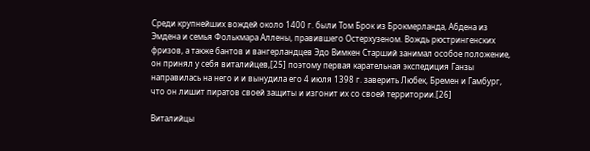Среди крупнейших вождей около 1400 г. были Том Брок из Брокмерланда, Абдена из Эмдена и семья Фолькмара Аллены, правившего Остерхузеном. Вождь рюстрингенских фризов, а также бантов и вангерландцев Эдо Вимкен Старший занимал особое положение, он принял у себя виталийцев,[25] поэтому первая карательная экспедиция Ганзы направилась на него и и вынудила его 4 июля 1398 г. заверить Любек, Бремен и Гамбург, что он лишит пиратов своей защиты и изгонит их со своей территории.[26]

Виталийцы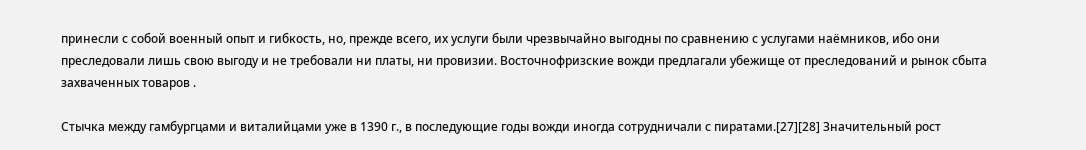принесли с собой военный опыт и гибкость, но, прежде всего, их услуги были чрезвычайно выгодны по сравнению с услугами наёмников, ибо они преследовали лишь свою выгоду и не требовали ни платы, ни провизии. Восточнофризские вожди предлагали убежище от преследований и рынок сбыта захваченных товаров .

Стычка между гамбургцами и виталийцами уже в 1390 г., в последующие годы вожди иногда сотрудничали с пиратами.[27][28] Значительный рост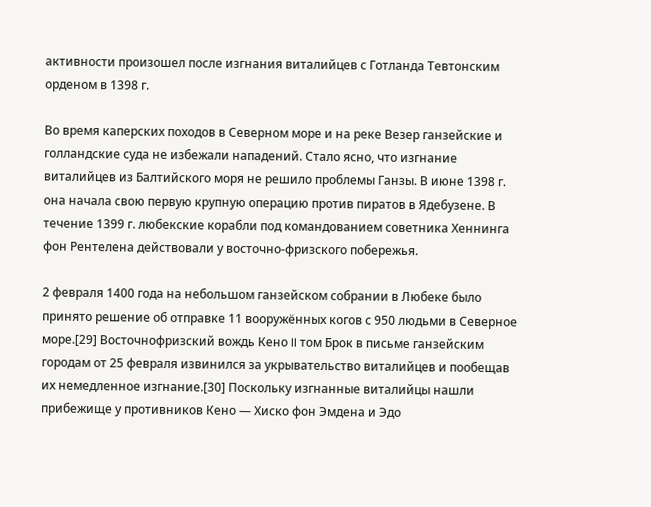активности произошел после изгнания виталийцев с Готланда Тевтонским орденом в 1398 г.

Во время каперских походов в Северном море и на реке Везер ганзейские и голландские суда не избежали нападений. Стало ясно, что изгнание виталийцев из Балтийского моря не решило проблемы Ганзы. В июне 1398 г. она начала свою первую крупную операцию против пиратов в Ядебузене. В течение 1399 г. любекские корабли под командованием советника Хеннинга фон Рентелена действовали у восточно-фризского побережья.

2 февраля 1400 года на небольшом ганзейском собрании в Любеке было принято решение об отправке 11 вооружённых когов с 950 людьми в Северное море.[29] Восточнофризский вождь Кено II том Брок в письме ганзейским городам от 25 февраля извинился за укрывательство виталийцев и пообещав их немедленное изгнание.[30] Поскольку изгнанные виталийцы нашли прибежище у противников Кено — Хиско фон Эмдена и Эдо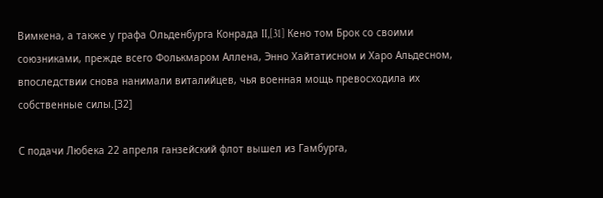Вимкена, а также у графа Ольденбурга Конрада II,[31] Кено том Брок со своими союзниками, прежде всего Фолькмаром Аллена, Энно Хайтатисном и Харо Альдесном, впоследствии снова нанимали виталийцев, чья военная мощь превосходила их собственные силы.[32]

С подачи Любека 22 апреля ганзейский флот вышел из Гамбурга,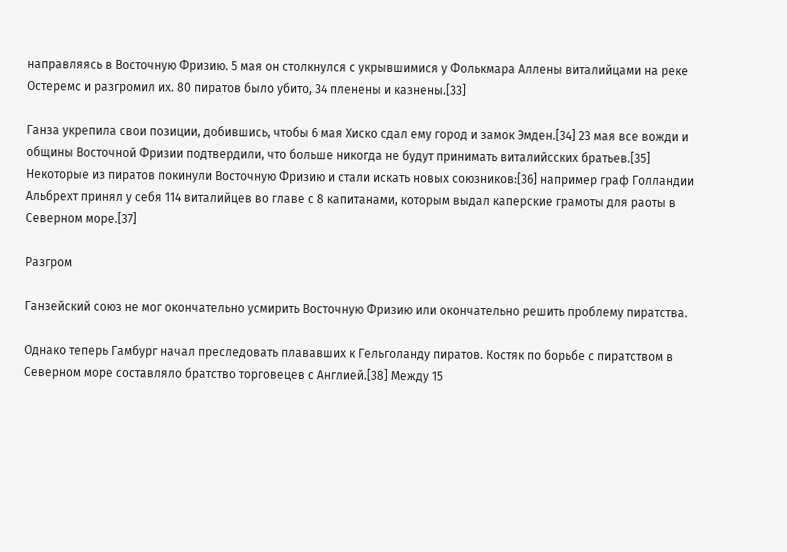направляясь в Восточную Фризию. 5 мая он столкнулся с укрывшимися у Фолькмара Аллены виталийцами на реке Остеремс и разгромил их. 80 пиратов было убито, 34 пленены и казнены.[33]

Ганза укрепила свои позиции, добившись, чтобы 6 мая Хиско сдал ему город и замок Эмден.[34] 23 мая все вожди и общины Восточной Фризии подтвердили, что больше никогда не будут принимать виталийсских братьев.[35] Некоторые из пиратов покинули Восточную Фризию и стали искать новых союзников:[36] например граф Голландии Альбрехт принял у себя 114 виталийцев во главе с 8 капитанами, которым выдал каперские грамоты для раоты в Северном море.[37]

Разгром

Ганзейский союз не мог окончательно усмирить Восточную Фризию или окончательно решить проблему пиратства.

Однако теперь Гамбург начал преследовать плававших к Гельголанду пиратов. Костяк по борьбе с пиратством в Северном море составляло братство торговецев с Англией.[38] Между 15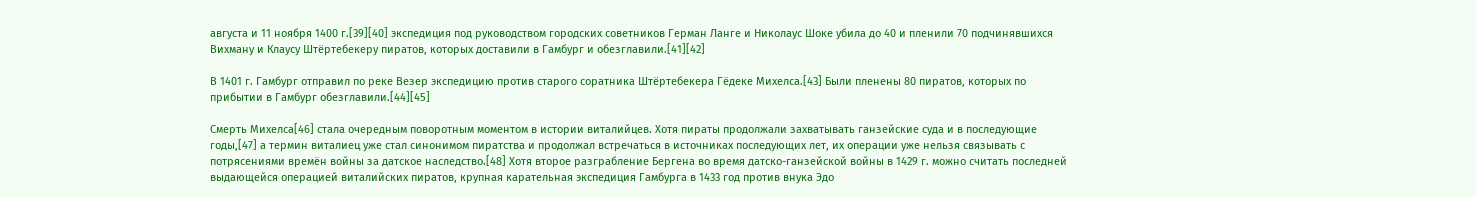августа и 11 ноября 1400 г.[39][40] экспедиция под руководством городских советников Герман Ланге и Николаус Шоке убила до 40 и пленили 70 подчинявшихся Вихману и Клаусу Штёртебекеру пиратов, которых доставили в Гамбург и обезглавили.[41][42]

В 1401 г. Гамбург отправил по реке Везер экспедицию против старого соратника Штёртебекера Гёдеке Михелса.[43] Были пленены 80 пиратов, которых по прибытии в Гамбург обезглавили.[44][45]

Смерть Михелса[46] стала очередным поворотным моментом в истории виталийцев. Хотя пираты продолжали захватывать ганзейские суда и в последующие годы,[47] а термин виталиец уже стал синонимом пиратства и продолжал встречаться в источниках последующих лет, их операции уже нельзя связывать с потрясениями времён войны за датское наследство.[48] Хотя второе разграбление Бергена во время датско-ганзейской войны в 1429 г. можно считать последней выдающейся операцией виталийских пиратов, крупная карательная экспедиция Гамбурга в 1433 год против внука Эдо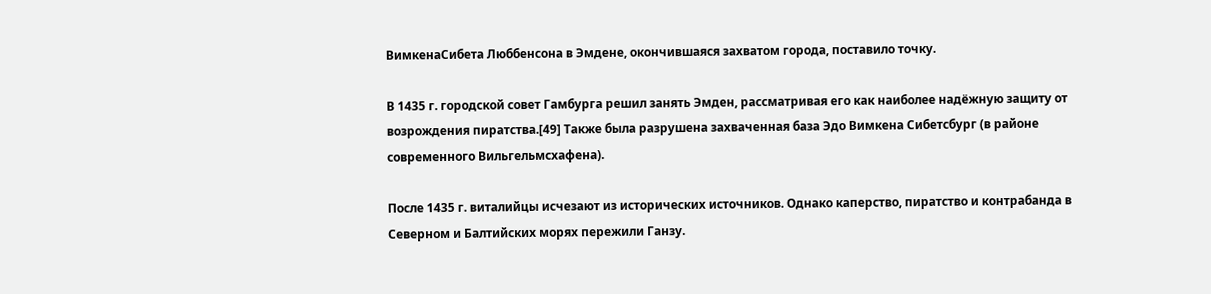ВимкенаСибета Люббенсона в Эмдене, окончившаяся захватом города, поставило точку.

В 1435 г. городской совет Гамбурга решил занять Эмден, рассматривая его как наиболее надёжную защиту от возрождения пиратства.[49] Также была разрушена захваченная база Эдо Вимкена Сибетсбург (в районе современного Вильгельмсхафена).

После 1435 г. виталийцы исчезают из исторических источников. Однако каперство, пиратство и контрабанда в Северном и Балтийских морях пережили Ганзу.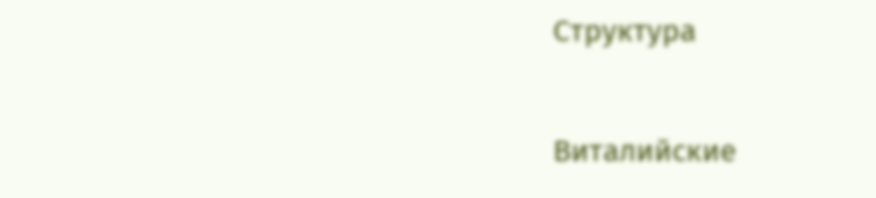Структура

Виталийские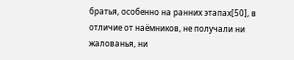братья, особенно на ранних этапах[50], в отличие от наёмников, не получали ни жалованья, ни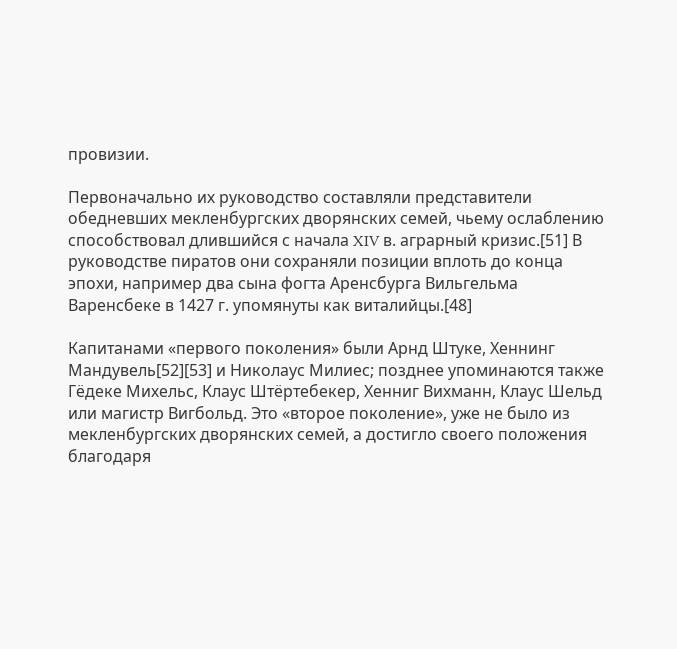провизии.

Первоначально их руководство составляли представители обедневших мекленбургских дворянских семей, чьему ослаблению способствовал длившийся с начала XIV в. аграрный кризис.[51] В руководстве пиратов они сохраняли позиции вплоть до конца эпохи, например два сына фогта Аренсбурга Вильгельма Варенсбеке в 1427 г. упомянуты как виталийцы.[48]

Капитанами «первого поколения» были Арнд Штуке, Хеннинг Мандувель[52][53] и Николаус Милиес; позднее упоминаются также Гёдеке Михельс, Клаус Штёртебекер, Хенниг Вихманн, Клаус Шельд или магистр Вигбольд. Это «второе поколение», уже не было из мекленбургских дворянских семей, а достигло своего положения благодаря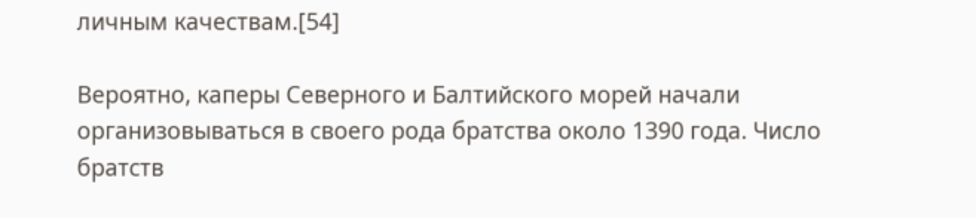личным качествам.[54]

Вероятно, каперы Северного и Балтийского морей начали организовываться в своего рода братства около 1390 года. Число братств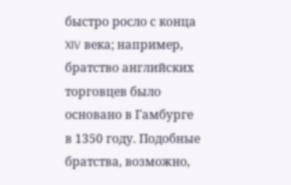быстро росло с конца XIV века; например, братство английских торговцев было основано в Гамбурге в 1350 году. Подобные братства, возможно,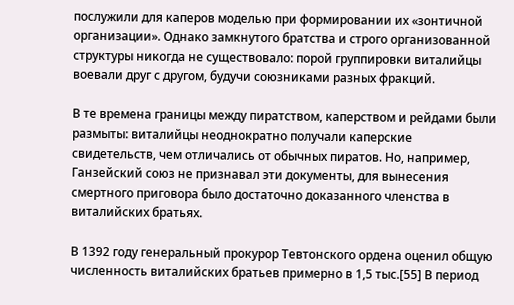послужили для каперов моделью при формировании их «зонтичной организации». Однако замкнутого братства и строго организованной структуры никогда не существовало: порой группировки виталийцы воевали друг с другом, будучи союзниками разных фракций.

В те времена границы между пиратством, каперством и рейдами были размыты: виталийцы неоднократно получали каперские свидетельств, чем отличались от обычных пиратов. Но, например, Ганзейский союз не признавал эти документы, для вынесения смертного приговора было достаточно доказанного членства в виталийских братьях.

В 1392 году генеральный прокурор Тевтонского ордена оценил общую численность виталийских братьев примерно в 1,5 тыс.[55] В период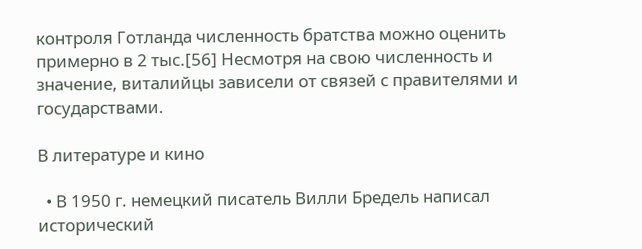контроля Готланда численность братства можно оценить примерно в 2 тыс.[56] Несмотря на свою численность и значение, виталийцы зависели от связей с правителями и государствами.

В литературе и кино

  • В 1950 г. немецкий писатель Вилли Бредель написал исторический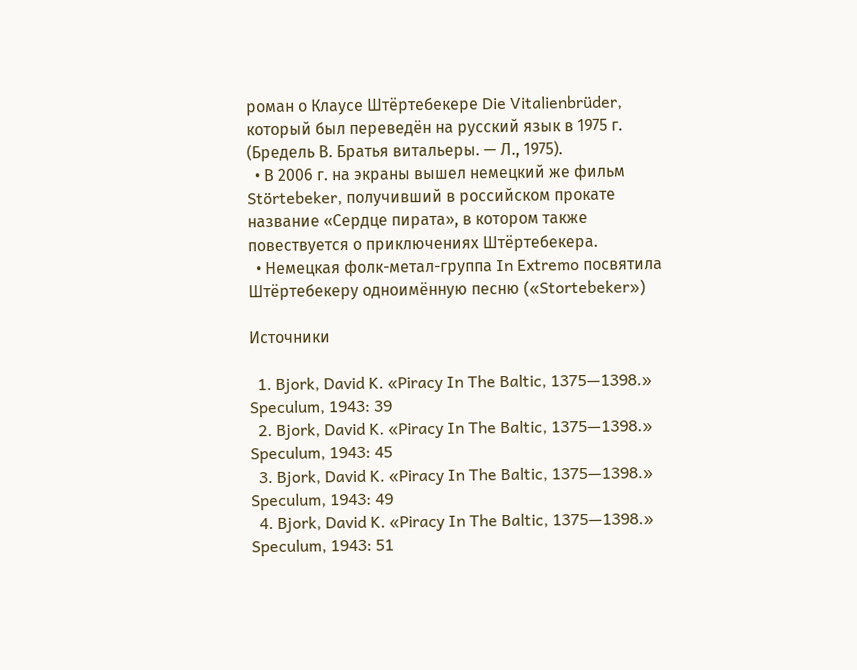роман о Клаусе Штёртебекере Die Vitalienbrüder, который был переведён на русский язык в 1975 г. (Бредель В. Братья витальеры. — Л., 1975).
  • В 2006 г. на экраны вышел немецкий же фильм Störtebeker, получивший в российском прокате название «Сердце пирата», в котором также повествуется о приключениях Штёртебекера.
  • Немецкая фолк-метал-группа In Extremo посвятила Штёртебекеру одноимённую песню («Stortebeker»)

Источники

  1. Bjork, David K. «Piracy In The Baltic, 1375—1398.» Speculum, 1943: 39
  2. Bjork, David K. «Piracy In The Baltic, 1375—1398.» Speculum, 1943: 45
  3. Bjork, David K. «Piracy In The Baltic, 1375—1398.» Speculum, 1943: 49
  4. Bjork, David K. «Piracy In The Baltic, 1375—1398.» Speculum, 1943: 51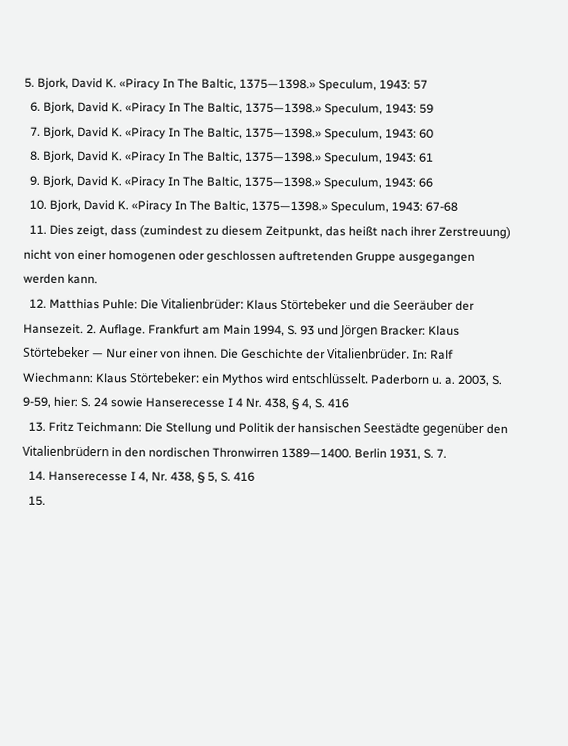5. Bjork, David K. «Piracy In The Baltic, 1375—1398.» Speculum, 1943: 57
  6. Bjork, David K. «Piracy In The Baltic, 1375—1398.» Speculum, 1943: 59
  7. Bjork, David K. «Piracy In The Baltic, 1375—1398.» Speculum, 1943: 60
  8. Bjork, David K. «Piracy In The Baltic, 1375—1398.» Speculum, 1943: 61
  9. Bjork, David K. «Piracy In The Baltic, 1375—1398.» Speculum, 1943: 66
  10. Bjork, David K. «Piracy In The Baltic, 1375—1398.» Speculum, 1943: 67-68
  11. Dies zeigt, dass (zumindest zu diesem Zeitpunkt, das heißt nach ihrer Zerstreuung) nicht von einer homogenen oder geschlossen auftretenden Gruppe ausgegangen werden kann.
  12. Matthias Puhle: Die Vitalienbrüder: Klaus Störtebeker und die Seeräuber der Hansezeit. 2. Auflage. Frankfurt am Main 1994, S. 93 und Jörgen Bracker: Klaus Störtebeker — Nur einer von ihnen. Die Geschichte der Vitalienbrüder. In: Ralf Wiechmann: Klaus Störtebeker: ein Mythos wird entschlüsselt. Paderborn u. a. 2003, S. 9-59, hier: S. 24 sowie Hanserecesse I 4 Nr. 438, § 4, S. 416
  13. Fritz Teichmann: Die Stellung und Politik der hansischen Seestädte gegenüber den Vitalienbrüdern in den nordischen Thronwirren 1389—1400. Berlin 1931, S. 7.
  14. Hanserecesse I 4, Nr. 438, § 5, S. 416
  15.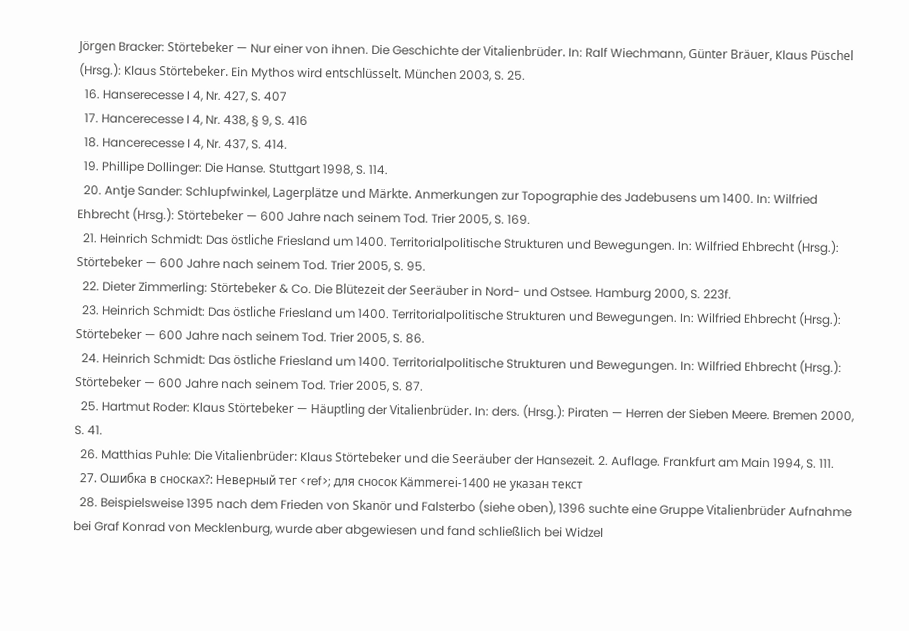Jörgen Bracker: Störtebeker — Nur einer von ihnen. Die Geschichte der Vitalienbrüder. In: Ralf Wiechmann, Günter Bräuer, Klaus Püschel (Hrsg.): Klaus Störtebeker. Ein Mythos wird entschlüsselt. München 2003, S. 25.
  16. Hanserecesse I 4, Nr. 427, S. 407
  17. Hancerecesse I 4, Nr. 438, § 9, S. 416
  18. Hancerecesse I 4, Nr. 437, S. 414.
  19. Phillipe Dollinger: Die Hanse. Stuttgart 1998, S. 114.
  20. Antje Sander: Schlupfwinkel, Lagerplätze und Märkte. Anmerkungen zur Topographie des Jadebusens um 1400. In: Wilfried Ehbrecht (Hrsg.): Störtebeker — 600 Jahre nach seinem Tod. Trier 2005, S. 169.
  21. Heinrich Schmidt: Das östliche Friesland um 1400. Territorialpolitische Strukturen und Bewegungen. In: Wilfried Ehbrecht (Hrsg.): Störtebeker — 600 Jahre nach seinem Tod. Trier 2005, S. 95.
  22. Dieter Zimmerling: Störtebeker & Co. Die Blütezeit der Seeräuber in Nord- und Ostsee. Hamburg 2000, S. 223f.
  23. Heinrich Schmidt: Das östliche Friesland um 1400. Territorialpolitische Strukturen und Bewegungen. In: Wilfried Ehbrecht (Hrsg.): Störtebeker — 600 Jahre nach seinem Tod. Trier 2005, S. 86.
  24. Heinrich Schmidt: Das östliche Friesland um 1400. Territorialpolitische Strukturen und Bewegungen. In: Wilfried Ehbrecht (Hrsg.): Störtebeker — 600 Jahre nach seinem Tod. Trier 2005, S. 87.
  25. Hartmut Roder: Klaus Störtebeker — Häuptling der Vitalienbrüder. In: ders. (Hrsg.): Piraten — Herren der Sieben Meere. Bremen 2000, S. 41.
  26. Matthias Puhle: Die Vitalienbrüder: Klaus Störtebeker und die Seeräuber der Hansezeit. 2. Auflage. Frankfurt am Main 1994, S. 111.
  27. Ошибка в сносках?: Неверный тег <ref>; для сносок Kämmerei-1400 не указан текст
  28. Beispielsweise 1395 nach dem Frieden von Skanör und Falsterbo (siehe oben), 1396 suchte eine Gruppe Vitalienbrüder Aufnahme bei Graf Konrad von Mecklenburg, wurde aber abgewiesen und fand schließlich bei Widzel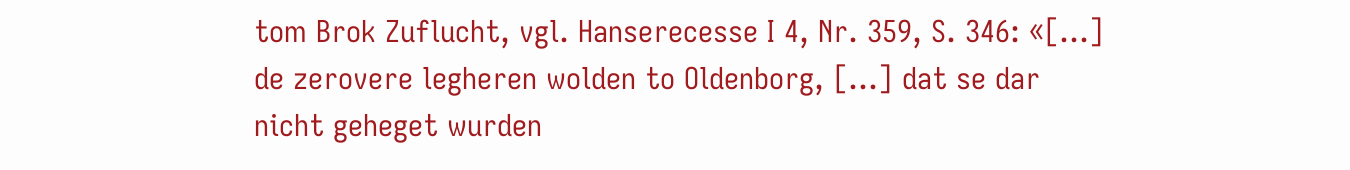tom Brok Zuflucht, vgl. Hanserecesse I 4, Nr. 359, S. 346: «[…] de zerovere legheren wolden to Oldenborg, […] dat se dar nicht geheget wurden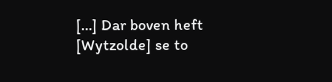[…] Dar boven heft [Wytzolde] se to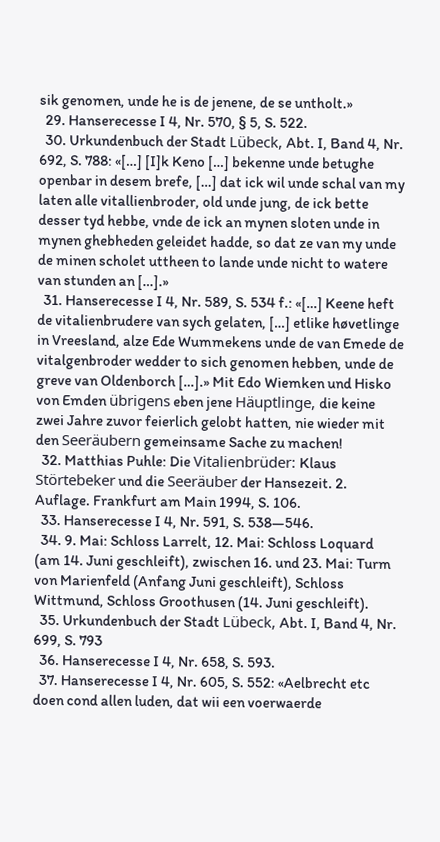sik genomen, unde he is de jenene, de se untholt.»
  29. Hanserecesse I 4, Nr. 570, § 5, S. 522.
  30. Urkundenbuch der Stadt Lübeck, Abt. I, Band 4, Nr. 692, S. 788: «[…] [I]k Keno […] bekenne unde betughe openbar in desem brefe, […] dat ick wil unde schal van my laten alle vitallienbroder, old unde jung, de ick bette desser tyd hebbe, vnde de ick an mynen sloten unde in mynen ghebheden geleidet hadde, so dat ze van my unde de minen scholet uttheen to lande unde nicht to watere van stunden an […].»
  31. Hanserecesse I 4, Nr. 589, S. 534 f.: «[…] Keene heft de vitalienbrudere van sych gelaten, […] etlike høvetlinge in Vreesland, alze Ede Wummekens unde de van Emede de vitalgenbroder wedder to sich genomen hebben, unde de greve van Oldenborch […].» Mit Edo Wiemken und Hisko von Emden übrigens eben jene Häuptlinge, die keine zwei Jahre zuvor feierlich gelobt hatten, nie wieder mit den Seeräubern gemeinsame Sache zu machen!
  32. Matthias Puhle: Die Vitalienbrüder: Klaus Störtebeker und die Seeräuber der Hansezeit. 2. Auflage. Frankfurt am Main 1994, S. 106.
  33. Hanserecesse I 4, Nr. 591, S. 538—546.
  34. 9. Mai: Schloss Larrelt, 12. Mai: Schloss Loquard (am 14. Juni geschleift), zwischen 16. und 23. Mai: Turm von Marienfeld (Anfang Juni geschleift), Schloss Wittmund, Schloss Groothusen (14. Juni geschleift).
  35. Urkundenbuch der Stadt Lübeck, Abt. I, Band 4, Nr. 699, S. 793
  36. Hanserecesse I 4, Nr. 658, S. 593.
  37. Hanserecesse I 4, Nr. 605, S. 552: «Aelbrecht etc doen cond allen luden, dat wii een voerwaerde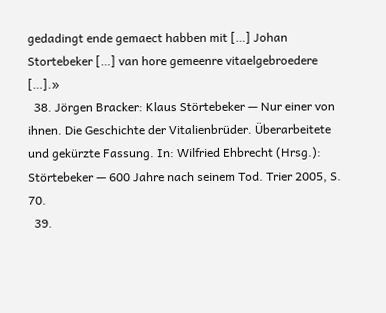gedadingt ende gemaect habben mit […] Johan Stortebeker […] van hore gemeenre vitaelgebroedere […].»
  38. Jörgen Bracker: Klaus Störtebeker — Nur einer von ihnen. Die Geschichte der Vitalienbrüder. Überarbeitete und gekürzte Fassung. In: Wilfried Ehbrecht (Hrsg.): Störtebeker — 600 Jahre nach seinem Tod. Trier 2005, S. 70.
  39.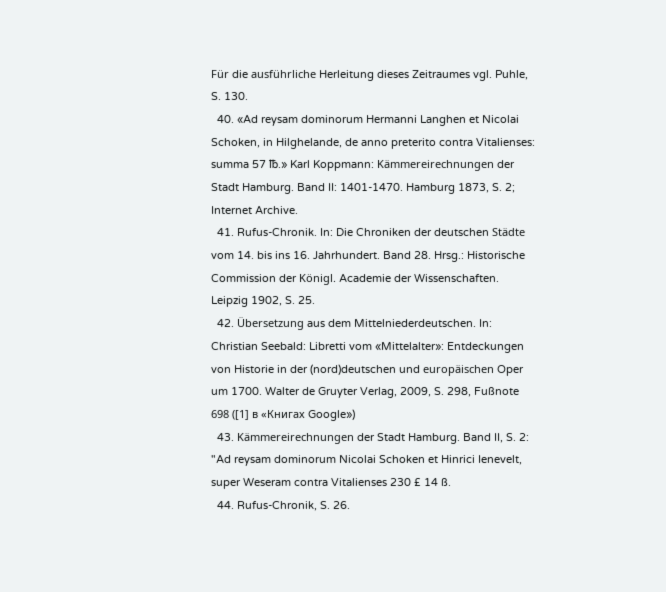Für die ausführliche Herleitung dieses Zeitraumes vgl. Puhle, S. 130.
  40. «Ad reysam dominorum Hermanni Langhen et Nicolai Schoken, in Hilghelande, de anno preterito contra Vitalienses: summa 57 ℔.» Karl Koppmann: Kämmereirechnungen der Stadt Hamburg. Band II: 1401-1470. Hamburg 1873, S. 2; Internet Archive.
  41. Rufus-Chronik. In: Die Chroniken der deutschen Städte vom 14. bis ins 16. Jahrhundert. Band 28. Hrsg.: Historische Commission der Königl. Academie der Wissenschaften. Leipzig 1902, S. 25.
  42. Übersetzung aus dem Mittelniederdeutschen. In: Christian Seebald: Libretti vom «Mittelalter»: Entdeckungen von Historie in der (nord)deutschen und europäischen Oper um 1700. Walter de Gruyter Verlag, 2009, S. 298, Fußnote 698 ([1] в «Книгах Google»)
  43. Kämmereirechnungen der Stadt Hamburg. Band II, S. 2: "Ad reysam dominorum Nicolai Schoken et Hinrici Ienevelt, super Weseram contra Vitalienses 230 £ 14 ß.
  44. Rufus-Chronik, S. 26.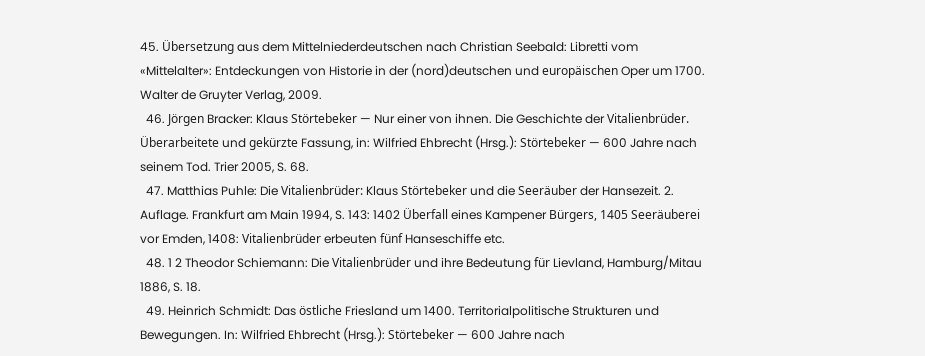45. Übersetzung aus dem Mittelniederdeutschen nach Christian Seebald: Libretti vom «Mittelalter»: Entdeckungen von Historie in der (nord)deutschen und europäischen Oper um 1700. Walter de Gruyter Verlag, 2009.
  46. Jörgen Bracker: Klaus Störtebeker — Nur einer von ihnen. Die Geschichte der Vitalienbrüder. Überarbeitete und gekürzte Fassung, in: Wilfried Ehbrecht (Hrsg.): Störtebeker — 600 Jahre nach seinem Tod. Trier 2005, S. 68.
  47. Matthias Puhle: Die Vitalienbrüder: Klaus Störtebeker und die Seeräuber der Hansezeit. 2. Auflage. Frankfurt am Main 1994, S. 143: 1402 Überfall eines Kampener Bürgers, 1405 Seeräuberei vor Emden, 1408: Vitalienbrüder erbeuten fünf Hanseschiffe etc.
  48. 1 2 Theodor Schiemann: Die Vitalienbrüder und ihre Bedeutung für Lievland, Hamburg/Mitau 1886, S. 18.
  49. Heinrich Schmidt: Das östliche Friesland um 1400. Territorialpolitische Strukturen und Bewegungen. In: Wilfried Ehbrecht (Hrsg.): Störtebeker — 600 Jahre nach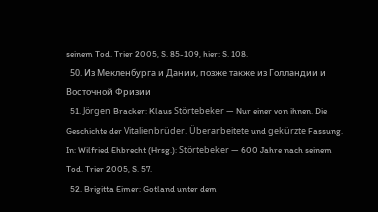seinem Tod. Trier 2005, S. 85-109, hier: S. 108.
  50. Из Мекленбурга и Дании, позже также из Голландии и Восточной Фризии
  51. Jörgen Bracker: Klaus Störtebeker — Nur einer von ihnen. Die Geschichte der Vitalienbrüder. Überarbeitete und gekürzte Fassung. In: Wilfried Ehbrecht (Hrsg.): Störtebeker — 600 Jahre nach seinem Tod. Trier 2005, S. 57.
  52. Brigitta Eimer: Gotland unter dem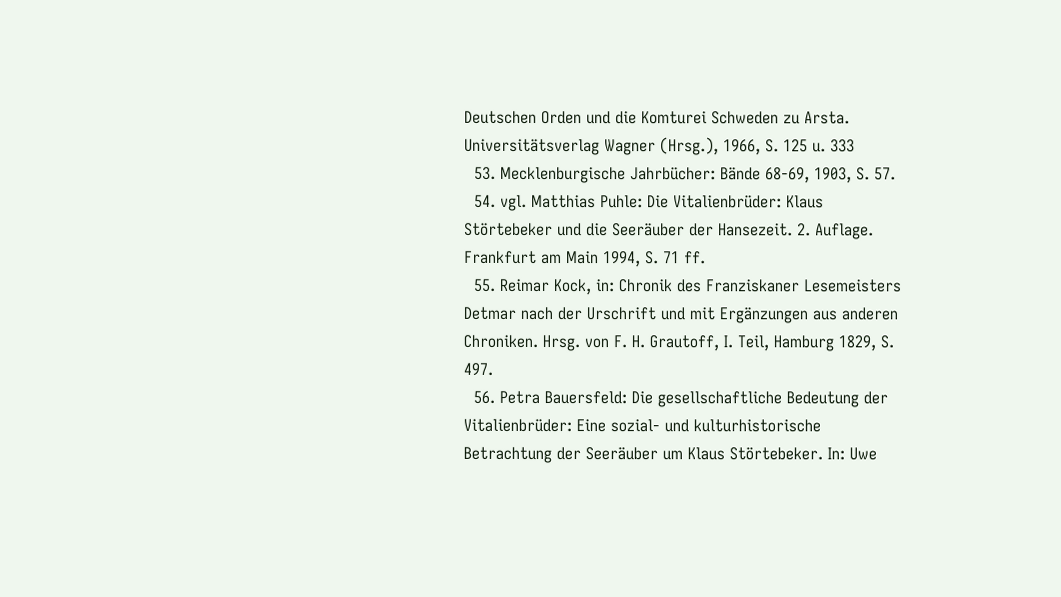Deutschen Orden und die Komturei Schweden zu Arsta. Universitätsverlag Wagner (Hrsg.), 1966, S. 125 u. 333
  53. Mecklenburgische Jahrbücher: Bände 68-69, 1903, S. 57.
  54. vgl. Matthias Puhle: Die Vitalienbrüder: Klaus Störtebeker und die Seeräuber der Hansezeit. 2. Auflage. Frankfurt am Main 1994, S. 71 ff.
  55. Reimar Kock, in: Chronik des Franziskaner Lesemeisters Detmar nach der Urschrift und mit Ergänzungen aus anderen Chroniken. Hrsg. von F. H. Grautoff, I. Teil, Hamburg 1829, S. 497.
  56. Petra Bauersfeld: Die gesellschaftliche Bedeutung der Vitalienbrüder: Eine sozial- und kulturhistorische Betrachtung der Seeräuber um Klaus Störtebeker. In: Uwe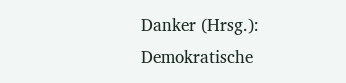Danker (Hrsg.): Demokratische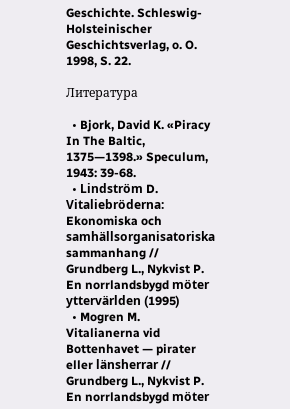Geschichte. Schleswig-Holsteinischer Geschichtsverlag, o. O. 1998, S. 22.

Литература

  • Bjork, David K. «Piracy In The Baltic, 1375—1398.» Speculum, 1943: 39-68.
  • Lindström D. Vitaliebröderna: Ekonomiska och samhällsorganisatoriska sammanhang // Grundberg L., Nykvist P. En norrlandsbygd möter yttervärlden (1995)
  • Mogren M. Vitalianerna vid Bottenhavet — pirater eller länsherrar // Grundberg L., Nykvist P. En norrlandsbygd möter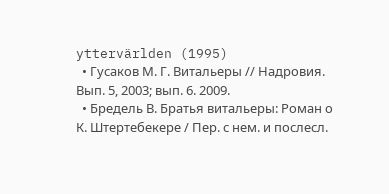yttervärlden (1995)
  • Гусаков М. Г. Витальеры // Надровия. Вып. 5, 2003; вып. 6. 2009.
  • Бредель В. Братья витальеры: Роман о К. Штертебекере / Пер. с нем. и послесл.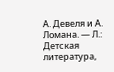А. Девеля и А. Ломана. — Л.: Детская литература,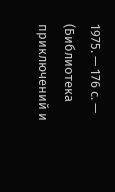1975. — 176 с. — (Библиотека приключений и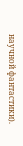научной фантастики).